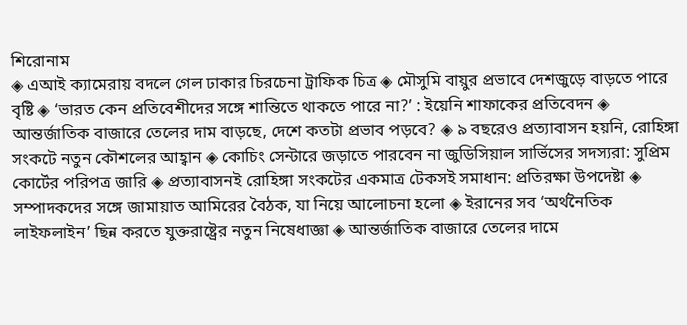শিরোনাম
◈ এআই ক্যামেরায় বদলে গেল ঢাকার চিরচেনা ট্রাফিক চিত্র ◈ মৌসুমি বায়ুর প্রভাবে দেশজুড়ে বাড়তে পারে বৃষ্টি ◈ ‘ভারত কেন প্রতিবেশীদের সঙ্গে শান্তিতে থাকতে পারে না?’ : ইয়েনি শাফাকের প্রতিবেদন ◈ আন্তর্জাতিক বাজারে তেলের দাম বাড়ছে, দেশে কতটা প্রভাব পড়বে? ◈ ৯ বছরেও প্রত্যাবাসন হয়নি, রোহিঙ্গা সংকটে নতুন কৌশলের আহ্বান ◈ কোচিং সেন্টারে জড়াতে পারবেন না জুডিসিয়াল সার্ভিসের সদস্যরা: সুপ্রিম কোর্টের পরিপত্র জারি ◈ প্রত্যাবাসনই রোহিঙ্গা সংকটের একমাত্র টেকসই সমাধান: প্রতিরক্ষা উপদেষ্টা ◈ সম্পাদকদের সঙ্গে জামায়াত আমিরের বৈঠক, যা নিয়ে আলোচনা হলো ◈ ইরানের সব ‘অর্থনৈতিক লাইফলাইন’ ছিন্ন করতে যুক্তরাষ্ট্রের নতুন নিষেধাজ্ঞা ◈ আন্তর্জাতিক বাজারে তেলের দামে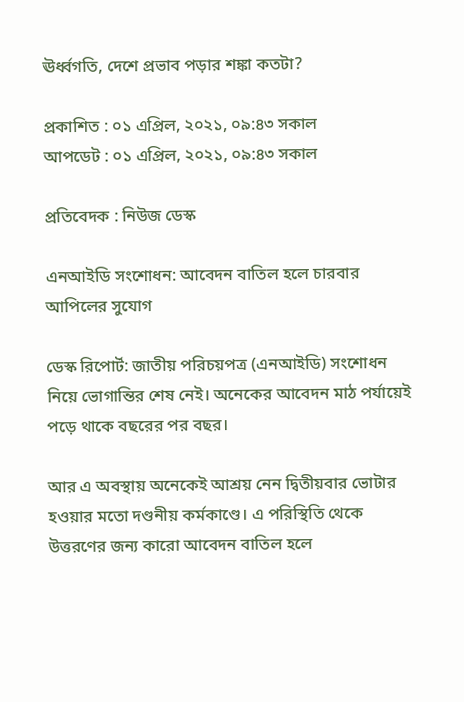ঊর্ধ্বগতি, দেশে প্রভাব পড়ার শঙ্কা কতটা?

প্রকাশিত : ০১ এপ্রিল, ২০২১, ০৯:৪৩ সকাল
আপডেট : ০১ এপ্রিল, ২০২১, ০৯:৪৩ সকাল

প্রতিবেদক : নিউজ ডেস্ক

এনআইডি সংশোধন: আবেদন বাতিল হলে চারবার আপিলের সুযোগ

ডেস্ক রিপোর্ট: জাতীয় পরিচয়পত্র (এনআইডি) সংশোধন নিয়ে ভোগান্তির শেষ নেই। অনেকের আবেদন মাঠ পর্যায়েই পড়ে থাকে বছরের পর বছর।

আর এ অবস্থায় অনেকেই আশ্রয় নেন দ্বিতীয়বার ভোটার হওয়ার মতো দণ্ডনীয় কর্মকাণ্ডে। এ পরিস্থিতি থেকে উত্তরণের জন্য কারো আবেদন বাতিল হলে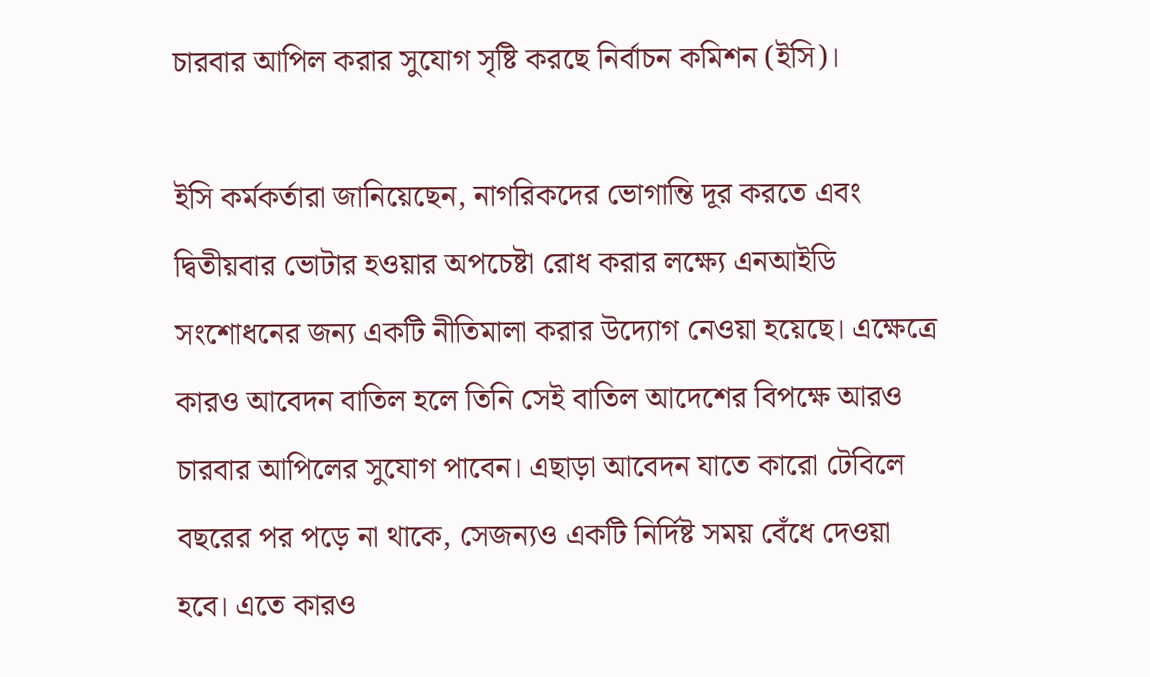চারবার আপিল করার সুযোগ সৃষ্টি করছে নির্বাচন কমিশন (ইসি)।

ইসি কর্মকর্তারা জানিয়েছেন, নাগরিকদের ভোগান্তি দূর করতে এবং দ্বিতীয়বার ভোটার হওয়ার অপচেষ্টা রোধ করার লক্ষ্যে এনআইডি সংশোধনের জন্য একটি নীতিমালা করার উদ্যোগ নেওয়া হয়েছে। এক্ষেত্রে কারও আবেদন বাতিল হলে তিনি সেই বাতিল আদেশের বিপক্ষে আরও চারবার আপিলের সুযোগ পাবেন। এছাড়া আবেদন যাতে কারো টেবিলে বছরের পর পড়ে না থাকে, সেজন্যও একটি নির্দিষ্ট সময় বেঁধে দেওয়া হবে। এতে কারও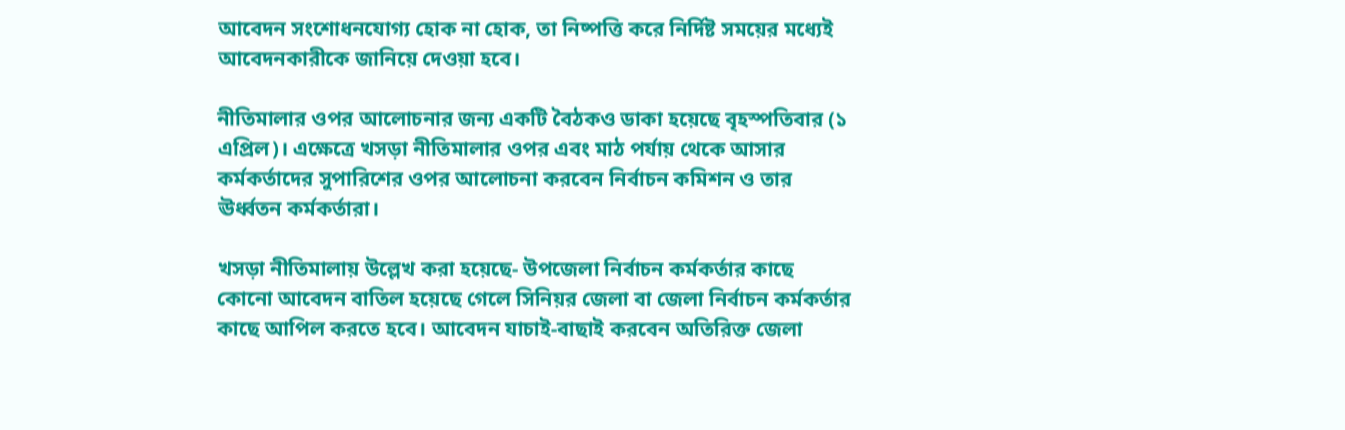আবেদন সংশোধনযোগ্য হোক না হোক, তা নিষ্পত্তি করে নির্দিষ্ট সময়ের মধ্যেই আবেদনকারীকে জানিয়ে দেওয়া হবে।

নীতিমালার ওপর আলোচনার জন্য একটি বৈঠকও ডাকা হয়েছে বৃহস্পতিবার (১ এপ্রিল)। এক্ষেত্রে খসড়া নীতিমালার ওপর এবং মাঠ পর্যায় থেকে আসার কর্মকর্তাদের সুপারিশের ওপর আলোচনা করবেন নির্বাচন কমিশন ও তার ঊর্ধ্বতন কর্মকর্তারা।

খসড়া নীতিমালায় উল্লেখ করা হয়েছে- উপজেলা নির্বাচন কর্মকর্তার কাছে কোনো আবেদন বাতিল হয়েছে গেলে সিনিয়র জেলা বা জেলা নির্বাচন কর্মকর্তার কাছে আপিল করতে হবে। আবেদন যাচাই-বাছাই করবেন অতিরিক্ত জেলা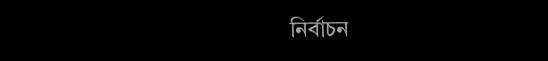নির্বাচন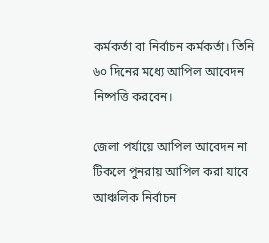কর্মকর্তা বা নির্বাচন কর্মকর্তা। তিনি ৬০ দিনের মধ্যে আপিল আবেদন নিষ্পত্তি করবেন।

জেলা পর্যায়ে আপিল আবেদন না টিকলে পুনরায় আপিল করা যাবে আঞ্চলিক নির্বাচন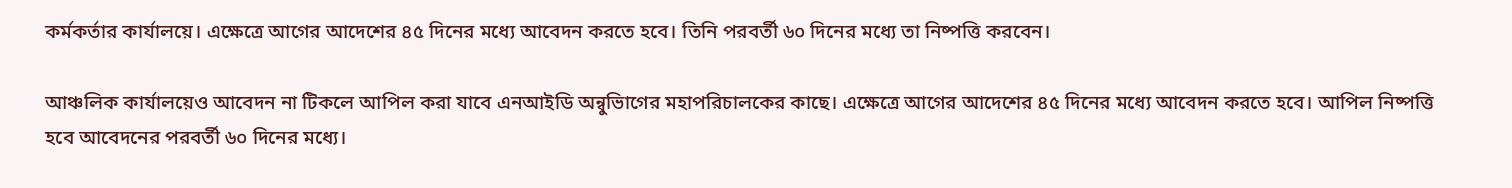কর্মকর্তার কার্যালয়ে। এক্ষেত্রে আগের আদেশের ৪৫ দিনের মধ্যে আবেদন করতে হবে। তিনি পরবর্তী ৬০ দিনের মধ্যে তা নিষ্পত্তি করবেন।

আঞ্চলিক কার্যালয়েও আবেদন না টিকলে আপিল করা যাবে এনআইডি অন্বুভিাগের মহাপরিচালকের কাছে। এক্ষেত্রে আগের আদেশের ৪৫ দিনের মধ্যে আবেদন করতে হবে। আপিল নিষ্পত্তি হবে আবেদনের পরবর্তী ৬০ দিনের মধ্যে।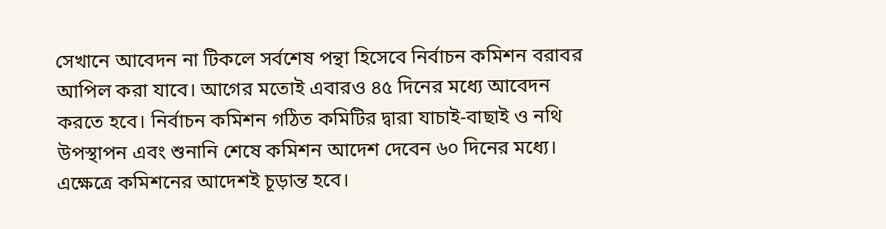সেখানে আবেদন না টিকলে সর্বশেষ পন্থা হিসেবে নির্বাচন কমিশন বরাবর আপিল করা যাবে। আগের মতোই এবারও ৪৫ দিনের মধ্যে আবেদন করতে হবে। নির্বাচন কমিশন গঠিত কমিটির দ্বারা যাচাই-বাছাই ও নথি উপস্থাপন এবং শুনানি শেষে কমিশন আদেশ দেবেন ৬০ দিনের মধ্যে। এক্ষেত্রে কমিশনের আদেশই চূড়ান্ত হবে।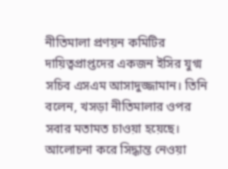নীতিমালা প্রণয়ন কমিটির দায়িত্বপ্রাপ্তদের একজন ইসির যুগ্ম সচিব এসএম আসাদুজ্জামান। তিনি বলেন, খসড়া নীতিমালার ওপর সবার মতামত চাওয়া হয়েছে। আলোচনা করে সিদ্ধান্ত নেওয়া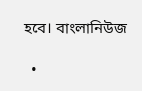হবে। বাংলানিউজ

  •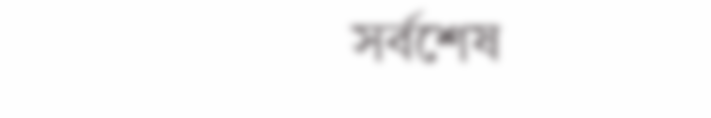সর্বশেষ